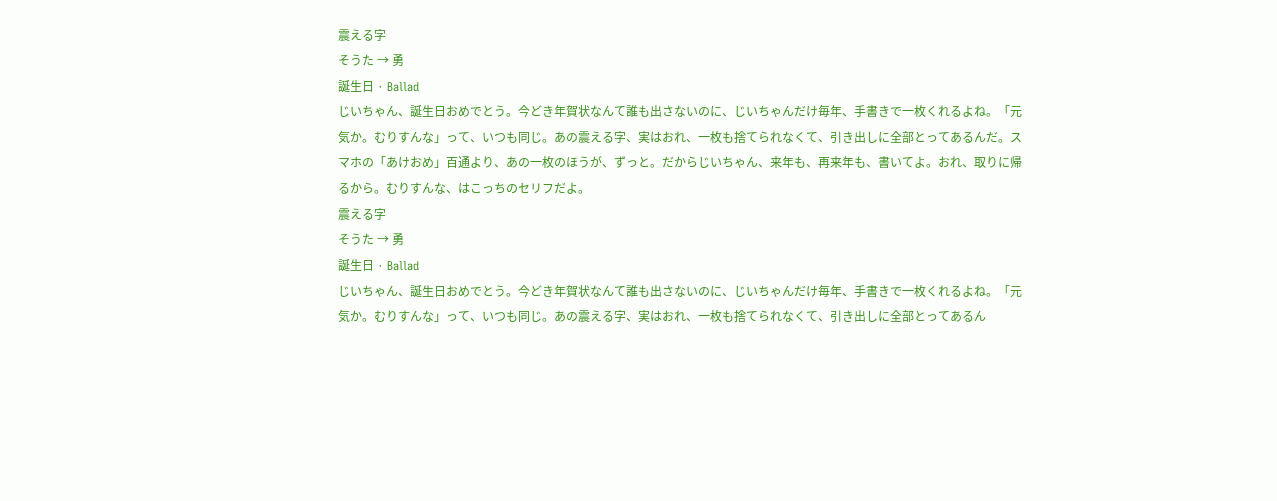震える字
そうた → 勇
誕生日 · Ballad
じいちゃん、誕生日おめでとう。今どき年賀状なんて誰も出さないのに、じいちゃんだけ毎年、手書きで一枚くれるよね。「元気か。むりすんな」って、いつも同じ。あの震える字、実はおれ、一枚も捨てられなくて、引き出しに全部とってあるんだ。スマホの「あけおめ」百通より、あの一枚のほうが、ずっと。だからじいちゃん、来年も、再来年も、書いてよ。おれ、取りに帰るから。むりすんな、はこっちのセリフだよ。
震える字
そうた → 勇
誕生日 · Ballad
じいちゃん、誕生日おめでとう。今どき年賀状なんて誰も出さないのに、じいちゃんだけ毎年、手書きで一枚くれるよね。「元気か。むりすんな」って、いつも同じ。あの震える字、実はおれ、一枚も捨てられなくて、引き出しに全部とってあるん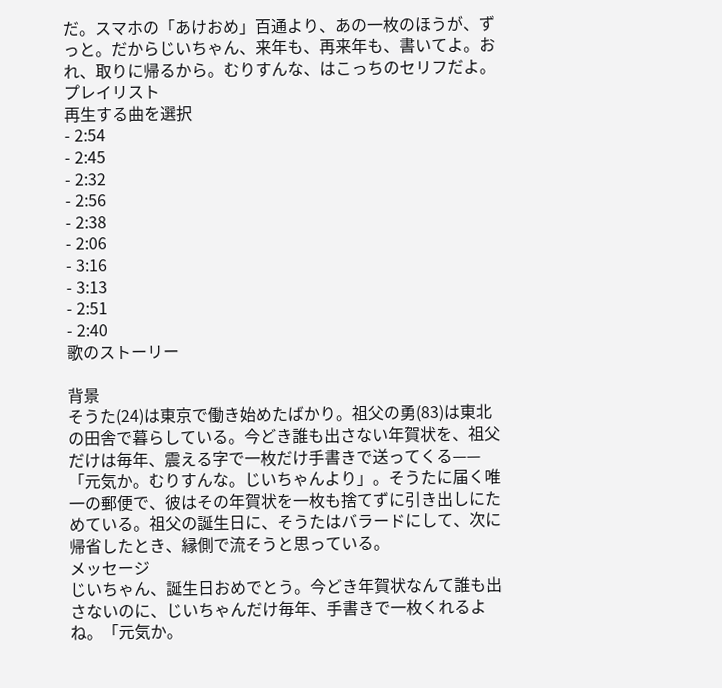だ。スマホの「あけおめ」百通より、あの一枚のほうが、ずっと。だからじいちゃん、来年も、再来年も、書いてよ。おれ、取りに帰るから。むりすんな、はこっちのセリフだよ。
プレイリスト
再生する曲を選択
- 2:54
- 2:45
- 2:32
- 2:56
- 2:38
- 2:06
- 3:16
- 3:13
- 2:51
- 2:40
歌のストーリー

背景
そうた(24)は東京で働き始めたばかり。祖父の勇(83)は東北の田舎で暮らしている。今どき誰も出さない年賀状を、祖父だけは毎年、震える字で一枚だけ手書きで送ってくる——「元気か。むりすんな。じいちゃんより」。そうたに届く唯一の郵便で、彼はその年賀状を一枚も捨てずに引き出しにためている。祖父の誕生日に、そうたはバラードにして、次に帰省したとき、縁側で流そうと思っている。
メッセージ
じいちゃん、誕生日おめでとう。今どき年賀状なんて誰も出さないのに、じいちゃんだけ毎年、手書きで一枚くれるよね。「元気か。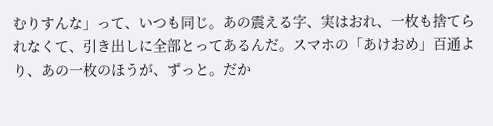むりすんな」って、いつも同じ。あの震える字、実はおれ、一枚も捨てられなくて、引き出しに全部とってあるんだ。スマホの「あけおめ」百通より、あの一枚のほうが、ずっと。だか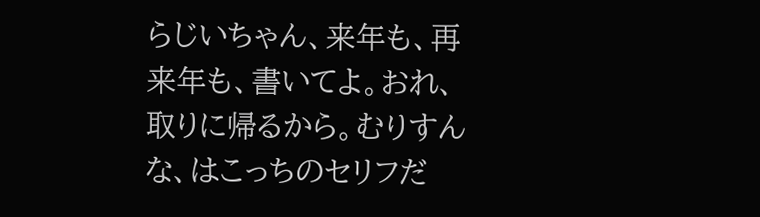らじいちゃん、来年も、再来年も、書いてよ。おれ、取りに帰るから。むりすんな、はこっちのセリフだ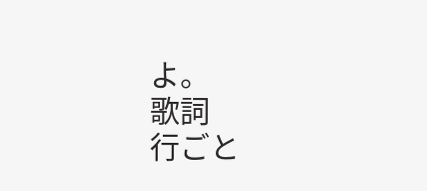よ。
歌詞
行ごと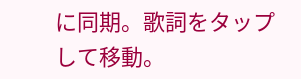に同期。歌詞をタップして移動。